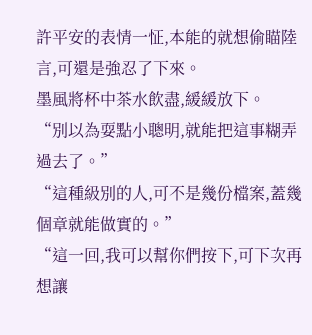許平安的表情一怔,本能的就想偷瞄陸言,可還是強忍了下來。
墨風將杯中茶水飲盡,緩緩放下。
“別以為耍點小聰明,就能把這事糊弄過去了。”
“這種級別的人,可不是幾份檔案,蓋幾個章就能做實的。”
“這一回,我可以幫你們按下,可下次再想讓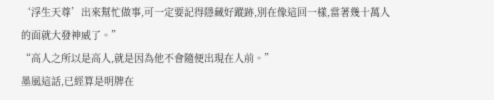‘浮生天尊’出來幫忙做事,可一定要記得隱藏好蹤跡,別在像這回一樣,當著幾十萬人的面就大發神威了。”
“高人之所以是高人,就是因為他不會隨便出現在人前。”
墨風這話,已經算是明牌在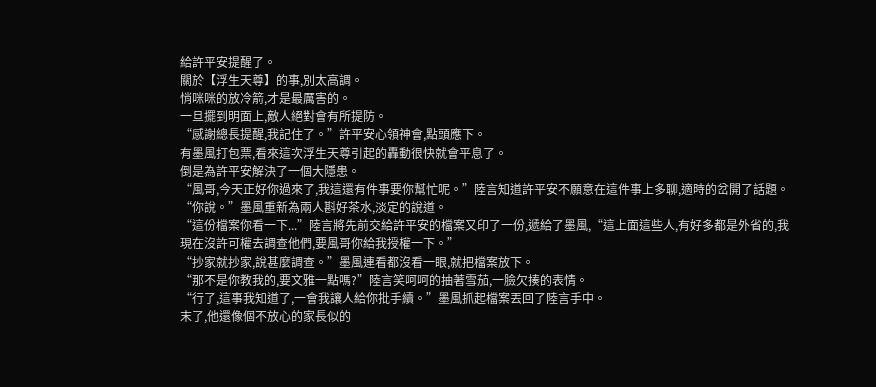給許平安提醒了。
關於【浮生天尊】的事,別太高調。
悄咪咪的放冷箭,才是最厲害的。
一旦擺到明面上,敵人絕對會有所提防。
“感謝總長提醒,我記住了。”許平安心領神會,點頭應下。
有墨風打包票,看來這次浮生天尊引起的轟動很快就會平息了。
倒是為許平安解決了一個大隱患。
“風哥,今天正好你過來了,我這還有件事要你幫忙呢。”陸言知道許平安不願意在這件事上多聊,適時的岔開了話題。
“你說。”墨風重新為兩人斟好茶水,淡定的說道。
“這份檔案你看一下...”陸言將先前交給許平安的檔案又印了一份,遞給了墨風,“這上面這些人,有好多都是外省的,我現在沒許可權去調查他們,要風哥你給我授權一下。”
“抄家就抄家,說甚麼調查。”墨風連看都沒看一眼,就把檔案放下。
“那不是你教我的,要文雅一點嗎?”陸言笑呵呵的抽著雪茄,一臉欠揍的表情。
“行了,這事我知道了,一會我讓人給你批手續。”墨風抓起檔案丟回了陸言手中。
末了,他還像個不放心的家長似的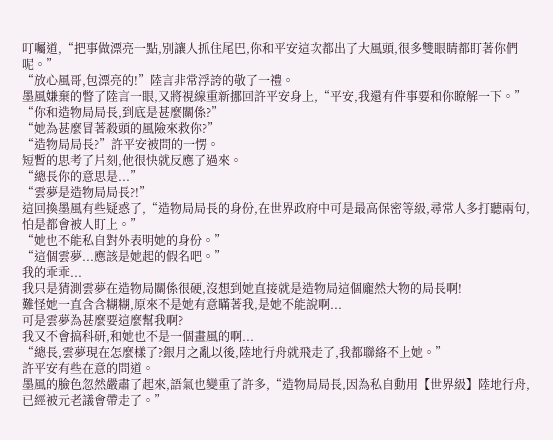叮囑道,“把事做漂亮一點,別讓人抓住尾巴,你和平安這次都出了大風頭,很多雙眼睛都盯著你們呢。”
“放心風哥,包漂亮的!”陸言非常浮誇的敬了一禮。
墨風嫌棄的瞥了陸言一眼,又將視線重新挪回許平安身上,“平安,我還有件事要和你瞭解一下。”
“你和造物局局長,到底是甚麼關係?”
“她為甚麼冒著殺頭的風險來救你?”
“造物局局長?”許平安被問的一愣。
短暫的思考了片刻,他很快就反應了過來。
“總長你的意思是...”
“雲夢是造物局局長?!”
這回換墨風有些疑惑了,“造物局局長的身份,在世界政府中可是最高保密等級,尋常人多打聽兩句,怕是都會被人盯上。”
“她也不能私自對外表明她的身份。”
“這個雲夢...應該是她起的假名吧。”
我的乖乖...
我只是猜測雲夢在造物局關係很硬,沒想到她直接就是造物局這個龐然大物的局長啊!
難怪她一直含含糊糊,原來不是她有意瞞著我,是她不能說啊...
可是雲夢為甚麼要這麼幫我啊?
我又不會搞科研,和她也不是一個畫風的啊...
“總長,雲夢現在怎麼樣了?銀月之亂以後,陸地行舟就飛走了,我都聯絡不上她。”
許平安有些在意的問道。
墨風的臉色忽然嚴肅了起來,語氣也變重了許多,“造物局局長,因為私自動用【世界級】陸地行舟,已經被元老議會帶走了。”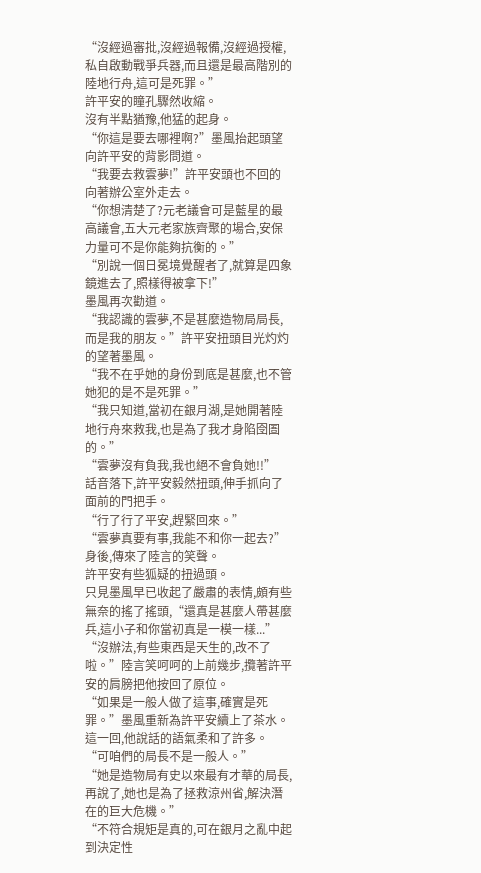“沒經過審批,沒經過報備,沒經過授權,私自啟動戰爭兵器,而且還是最高階別的陸地行舟,這可是死罪。”
許平安的瞳孔驟然收縮。
沒有半點猶豫,他猛的起身。
“你這是要去哪裡啊?”墨風抬起頭望向許平安的背影問道。
“我要去救雲夢!”許平安頭也不回的向著辦公室外走去。
“你想清楚了?元老議會可是藍星的最高議會,五大元老家族齊聚的場合,安保力量可不是你能夠抗衡的。”
“別說一個日冕境覺醒者了,就算是四象鏡進去了,照樣得被拿下!”
墨風再次勸道。
“我認識的雲夢,不是甚麼造物局局長,而是我的朋友。”許平安扭頭目光灼灼的望著墨風。
“我不在乎她的身份到底是甚麼,也不管她犯的是不是死罪。”
“我只知道,當初在銀月湖,是她開著陸地行舟來救我,也是為了我才身陷囹圄的。”
“雲夢沒有負我,我也絕不會負她!!”
話音落下,許平安毅然扭頭,伸手抓向了面前的門把手。
“行了行了平安,趕緊回來。”
“雲夢真要有事,我能不和你一起去?”
身後,傳來了陸言的笑聲。
許平安有些狐疑的扭過頭。
只見墨風早已收起了嚴肅的表情,頗有些無奈的搖了搖頭,“還真是甚麼人帶甚麼兵,這小子和你當初真是一模一樣...”
“沒辦法,有些東西是天生的,改不了啦。”陸言笑呵呵的上前幾步,攬著許平安的肩膀把他按回了原位。
“如果是一般人做了這事,確實是死罪。”墨風重新為許平安續上了茶水。
這一回,他說話的語氣柔和了許多。
“可咱們的局長不是一般人。”
“她是造物局有史以來最有才華的局長,再說了,她也是為了拯救涼州省,解決潛在的巨大危機。”
“不符合規矩是真的,可在銀月之亂中起到決定性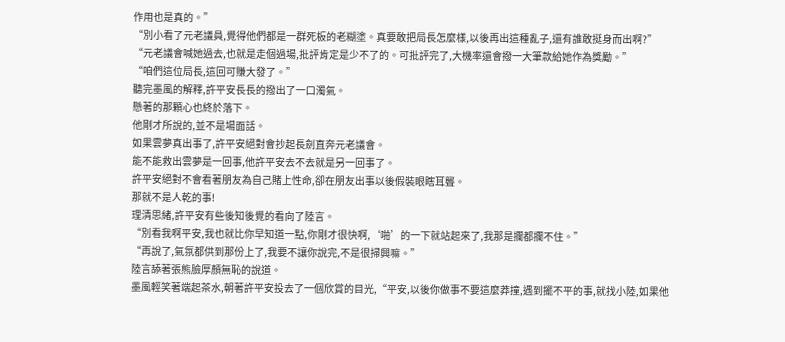作用也是真的。”
“別小看了元老議員,覺得他們都是一群死板的老糊塗。真要敢把局長怎麼樣,以後再出這種亂子,還有誰敢挺身而出啊?”
“元老議會喊她過去,也就是走個過場,批評肯定是少不了的。可批評完了,大機率還會撥一大筆款給她作為獎勵。”
“咱們這位局長,這回可賺大發了。”
聽完墨風的解釋,許平安長長的撥出了一口濁氣。
懸著的那顆心也終於落下。
他剛才所說的,並不是場面話。
如果雲夢真出事了,許平安絕對會抄起長劍直奔元老議會。
能不能救出雲夢是一回事,他許平安去不去就是另一回事了。
許平安絕對不會看著朋友為自己賭上性命,卻在朋友出事以後假裝眼瞎耳聾。
那就不是人乾的事!
理清思緒,許平安有些後知後覺的看向了陸言。
“別看我啊平安,我也就比你早知道一點,你剛才很快啊,‘啪’的一下就站起來了,我那是攔都攔不住。”
“再說了,氣氛都供到那份上了,我要不讓你說完,不是很掃興嘛。”
陸言舔著張熊臉厚顏無恥的說道。
墨風輕笑著端起茶水,朝著許平安投去了一個欣賞的目光,“平安,以後你做事不要這麼莽撞,遇到擺不平的事,就找小陸,如果他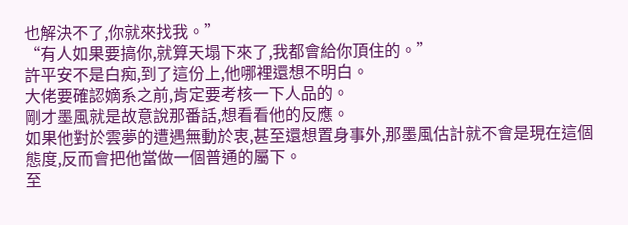也解決不了,你就來找我。”
“有人如果要搞你,就算天塌下來了,我都會給你頂住的。”
許平安不是白痴,到了這份上,他哪裡還想不明白。
大佬要確認嫡系之前,肯定要考核一下人品的。
剛才墨風就是故意說那番話,想看看他的反應。
如果他對於雲夢的遭遇無動於衷,甚至還想置身事外,那墨風估計就不會是現在這個態度,反而會把他當做一個普通的屬下。
至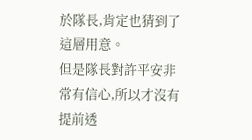於隊長,肯定也猜到了這層用意。
但是隊長對許平安非常有信心,所以才沒有提前透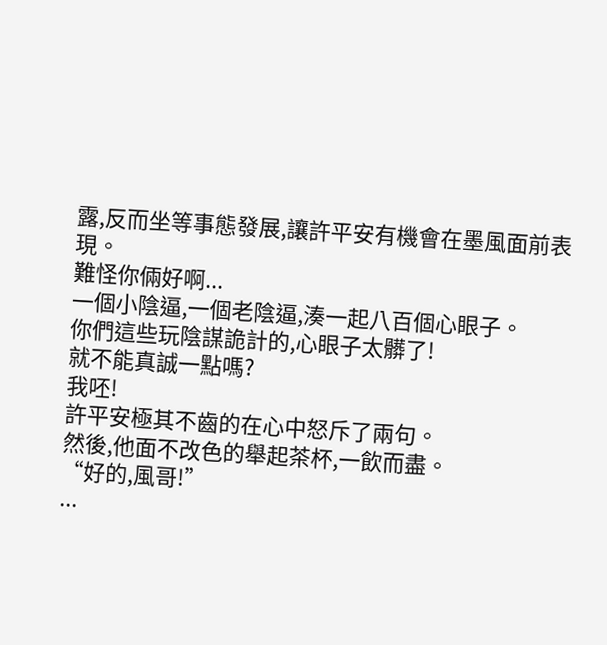露,反而坐等事態發展,讓許平安有機會在墨風面前表現。
難怪你倆好啊...
一個小陰逼,一個老陰逼,湊一起八百個心眼子。
你們這些玩陰謀詭計的,心眼子太髒了!
就不能真誠一點嗎?
我呸!
許平安極其不齒的在心中怒斥了兩句。
然後,他面不改色的舉起茶杯,一飲而盡。
“好的,風哥!”
...